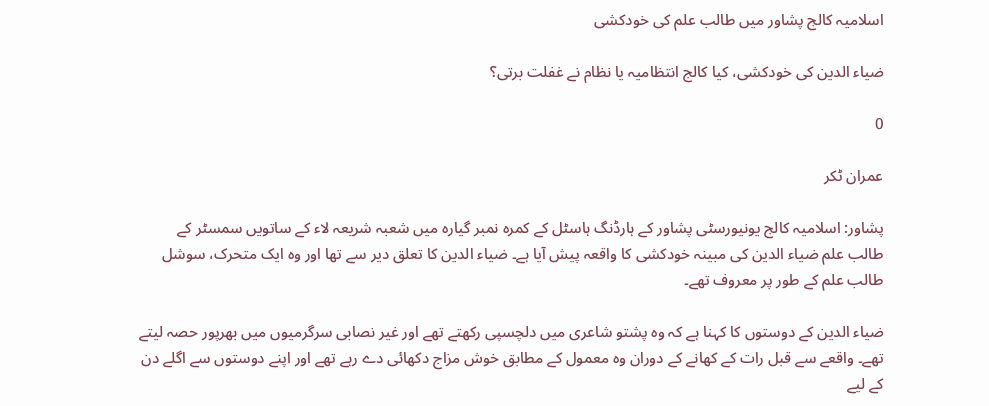اسلامیہ کالج پشاور میں طالب علم کی خودکشی

ضیاء الدین کی خودکشی، کیا کالج انتظامیہ یا نظام نے غفلت برتی؟

0

عمران ٹکر

پشاور: اسلامیہ کالج یونیورسٹی پشاور کے ہارڈنگ ہاسٹل کے کمرہ نمبر گیارہ میں شعبہ شریعہ لاء کے ساتویں سمسٹر کے طالب علم ضیاء الدین کی مبینہ خودکشی کا واقعہ پیش آیا ہے۔ ضیاء الدین کا تعلق دیر سے تھا اور وہ ایک متحرک، سوشل طالب علم کے طور پر معروف تھے۔

ضیاء الدین کے دوستوں کا کہنا ہے کہ وہ پشتو شاعری میں دلچسپی رکھتے تھے اور غیر نصابی سرگرمیوں میں بھرپور حصہ لیتے تھے۔ واقعے سے قبل رات کے کھانے کے دوران وہ معمول کے مطابق خوش مزاج دکھائی دے رہے تھے اور اپنے دوستوں سے اگلے دن کے لیے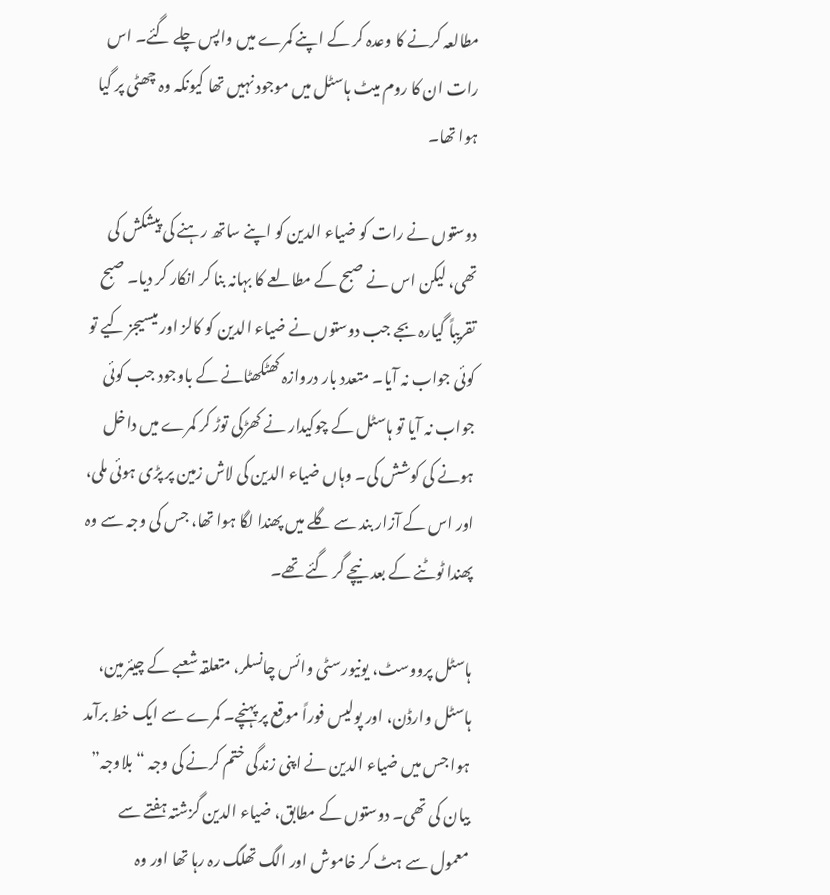مطالعہ کرنے کا وعدہ کر کے اپنے کمرے میں واپس چلے گئے۔ اس رات ان کا روم میٹ ہاسٹل میں موجود نہیں تھا کیونکہ وہ چھٹی پر گیا ہوا تھا۔

دوستوں نے رات کو ضیاء الدین کو اپنے ساتھ رہنے کی پیشکش کی تھی، لیکن اس نے صبح کے مطالعے کا بہانہ بنا کر انکار کر دیا۔ صبح تقریباً گیارہ بجے جب دوستوں نے ضیاء الدین کو کالز اور میسیجز کیے تو کوئی جواب نہ آیا۔ متعدد بار دروازہ کھٹکھٹانے کے باوجود جب کوئی جواب نہ آیا تو ہاسٹل کے چوکیدار نے کھڑکی توڑ کر کمرے میں داخل ہونے کی کوشش کی۔ وہاں ضیاء الدین کی لاش زمین پر پڑی ہوئی ملی، اور اس کے آزار بند سے گلے میں پھندا لگا ہوا تھا، جس کی وجہ سے وہ پھندا ٹوٹنے کے بعد نیچے گر گئے تھے۔

ہاسٹل پرووسٹ، یونیورسٹی وائس چانسلر، متعلقہ شعبے کے چیئرمین، ہاسٹل وارڈن، اور پولیس فوراً موقع پر پہنچے۔ کمرے سے ایک خط برآمد ہوا جس میں ضیاء الدین نے اپنی زندگی ختم کرنے کی وجہ “بلاوجہ” بیان کی تھی۔ دوستوں کے مطابق، ضیاء الدین گزشتہ ہفتے سے معمول سے ہٹ کر خاموش اور الگ تھلگ رہ رہا تھا اور وہ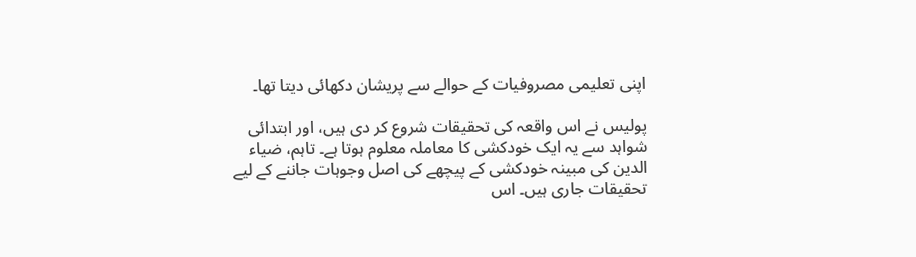اپنی تعلیمی مصروفیات کے حوالے سے پریشان دکھائی دیتا تھا۔

پولیس نے اس واقعہ کی تحقیقات شروع کر دی ہیں، اور ابتدائی شواہد سے یہ ایک خودکشی کا معاملہ معلوم ہوتا ہے۔ تاہم، ضیاء الدین کی مبینہ خودکشی کے پیچھے کی اصل وجوہات جاننے کے لیے تحقیقات جاری ہیں۔ اس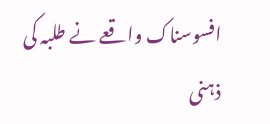افسوسناک واقعے نے طلبہ کی ذہنی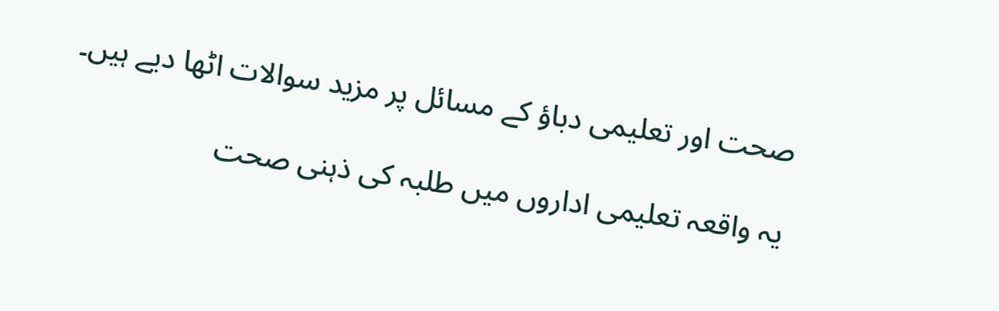صحت اور تعلیمی دباؤ کے مسائل پر مزید سوالات اٹھا دیے ہیں۔

یہ واقعہ تعلیمی اداروں میں طلبہ کی ذہنی صحت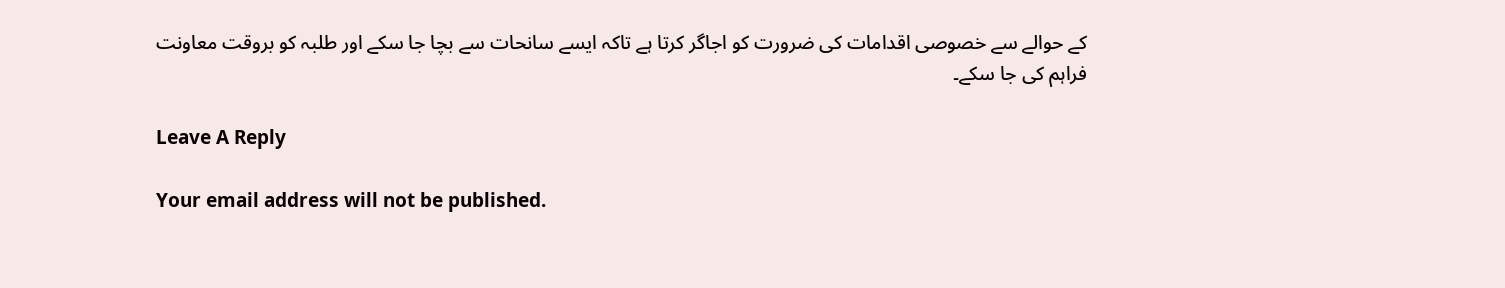کے حوالے سے خصوصی اقدامات کی ضرورت کو اجاگر کرتا ہے تاکہ ایسے سانحات سے بچا جا سکے اور طلبہ کو بروقت معاونت فراہم کی جا سکے۔

Leave A Reply

Your email address will not be published.